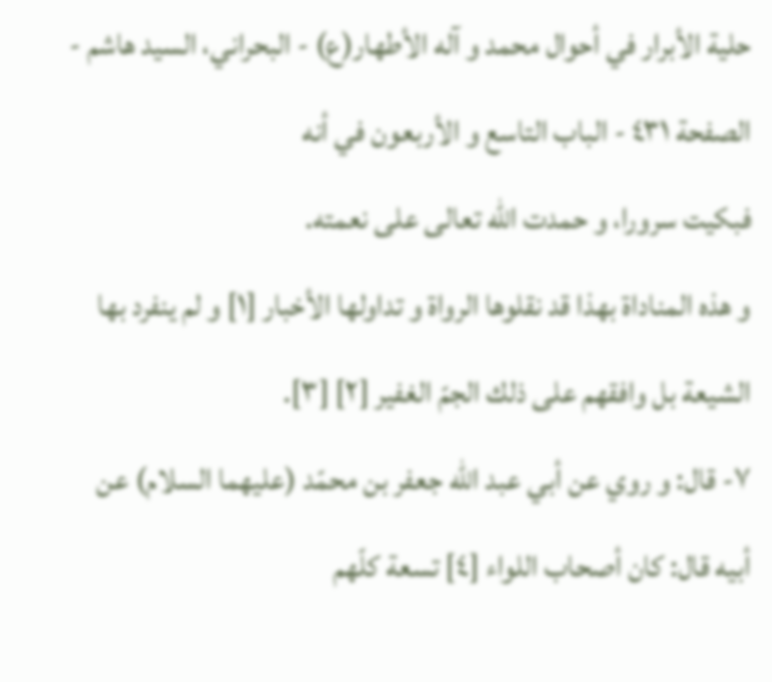حلية الأبرار في أحوال محمد و آله الأطهار(ع) - البحراني، السيد هاشم - الصفحة ٤٣١ - الباب التاسع و الأربعون في أنه
فبكيت سرورا، و حمدت اللّه تعالى على نعمته.
و هذه المناداة بهذا قد نقلوها الرواة و تداولها الأخبار [١] و لم ينفرد بها الشيعة بل وافقهم على ذلك الجمّ الغفير [٢] [٣].
٧- قال: و روي عن أبي عبد اللّه جعفر بن محمّد (عليهما السلام) عن أبيه قال: كان أصحاب اللواء [٤] تسعة كلّهم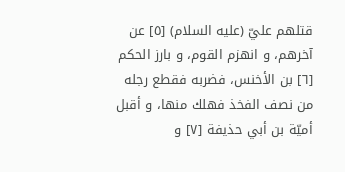قتلهم عليّ (عليه السلام) [٥] عن آخرهم، و انهزم القوم، و بارز الحكم [٦] بن الأخنس، فضربه فقطع رجله من نصف الفخذ فهلك منها، و أقبل أميّة بن أبي حذيفة [٧] و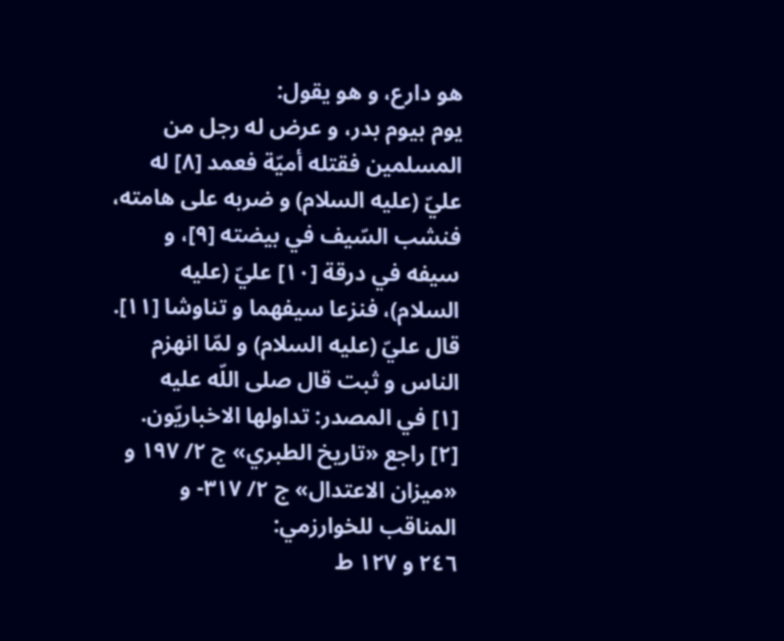هو دارع، و هو يقول:
يوم بيوم بدر، و عرض له رجل من المسلمين فقتله أميّة فعمد [٨] له عليّ (عليه السلام) و ضربه على هامته، فنشب السّيف في بيضته [٩]، و سيفه في درقة [١٠] عليّ (عليه السلام)، فنزعا سيفهما و تناوشا [١١].
قال عليّ (عليه السلام) و لمّا انهزم الناس و ثبت قال صلى اللّه عليه
[١] في المصدر: تداولها الاخباريّون.
[٢] راجع «تاريخ الطبري» ج ٢/ ١٩٧ و «ميزان الاعتدال» ج ٢/ ٣١٧- و المناقب للخوارزمي:
٢٤٦ و ١٢٧ ط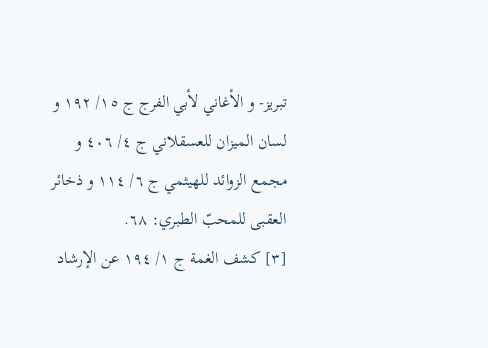تبريز- و الأغاني لأبي الفرج ج ١٥/ ١٩٢ و لسان الميزان للعسقلاني ج ٤/ ٤٠٦ و مجمع الزوائد للهيثمي ج ٦/ ١١٤ و ذخائر العقبى للمحبّ الطبري: ٦٨.
[٣] كشف الغمة ج ١/ ١٩٤ عن الإرشاد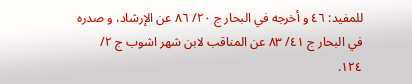للمفيد: ٤٦ و أخرجه في البحار ج ٢٠/ ٨٦ عن الإرشاد، و صدره في البحار ج ٤١/ ٨٣ عن المناقب لابن شهر اشوب ج ٢/ ١٢٤.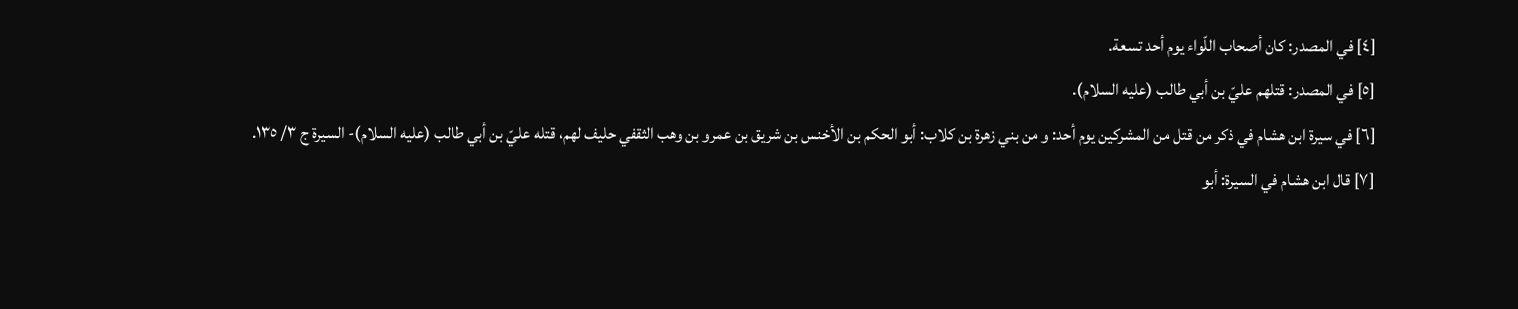[٤] في المصدر: كان أصحاب اللّواء يوم أحد تسعة.
[٥] في المصدر: قتلهم عليّ بن أبي طالب (عليه السلام).
[٦] في سيرة ابن هشام في ذكر من قتل من المشركين يوم أحد: و من بني زهرة بن كلاب: أبو الحكم بن الأخنس بن شريق بن عمرو بن وهب الثقفي حليف لهم، قتله عليّ بن أبي طالب (عليه السلام)- السيرة ج ٣/ ١٣٥.
[٧] قال ابن هشام في السيرة: أبو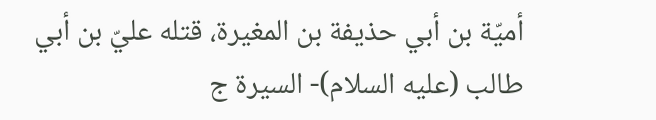أميّة بن أبي حذيفة بن المغيرة، قتله عليّ بن أبي طالب (عليه السلام)- السيرة ج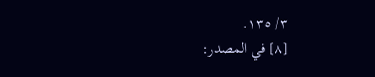٣/ ١٣٥.
[٨] في المصدر: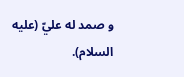و صمد له عليّ (عليه السلام).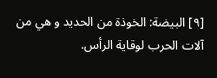[٩] البيضة: الخوذة من الحديد و هي من آلات الحرب لوقاية الرأس.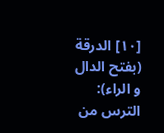[١٠] الدرقة (بفتح الدال و الراء): الترس من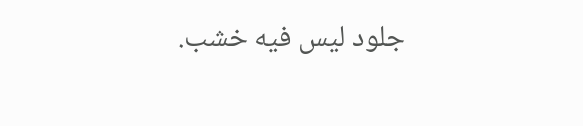جلود ليس فيه خشب.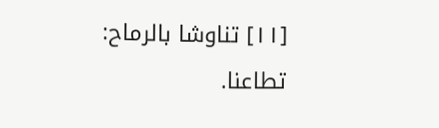[١١] تناوشا بالرماح: تطاعنا.